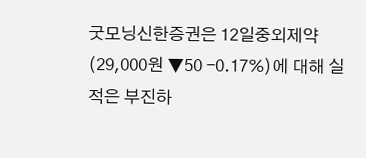굿모닝신한증권은 12일중외제약(29,000원 ▼50 -0.17%)에 대해 실적은 부진하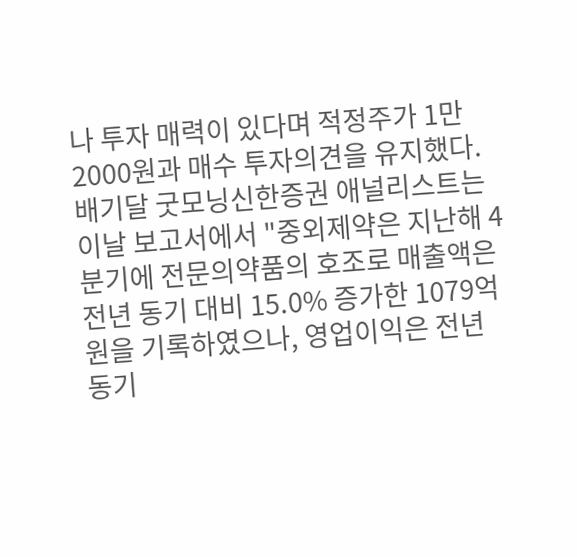나 투자 매력이 있다며 적정주가 1만2000원과 매수 투자의견을 유지했다.
배기달 굿모닝신한증권 애널리스트는 이날 보고서에서 "중외제약은 지난해 4분기에 전문의약품의 호조로 매출액은 전년 동기 대비 15.0% 증가한 1079억원을 기록하였으나, 영업이익은 전년 동기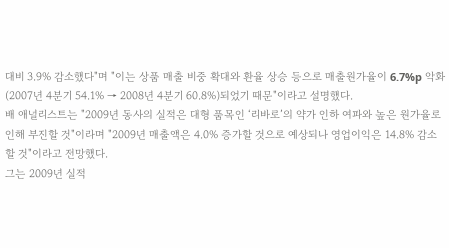대비 3.9% 감소했다"며 "이는 상품 매출 비중 확대와 환율 상승 등으로 매출원가율이 6.7%p 악화(2007년 4분기 54.1% → 2008년 4분기 60.8%)되었기 때문"이라고 설명했다.
배 애널리스트는 "2009년 동사의 실적은 대형 품목인 ‘리바로’의 약가 인하 여파와 높은 원가율로 인해 부진할 것"이라며 "2009년 매출액은 4.0% 증가할 것으로 예상되나 영업이익은 14.8% 감소할 것"이라고 전망했다.
그는 2009년 실적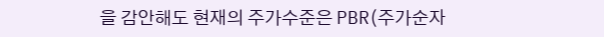을 감안해도 현재의 주가수준은 PBR(주가순자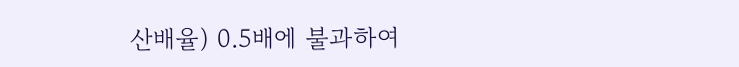산배율) 0.5배에 불과하여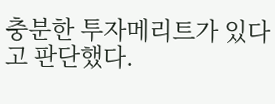충분한 투자메리트가 있다고 판단했다.